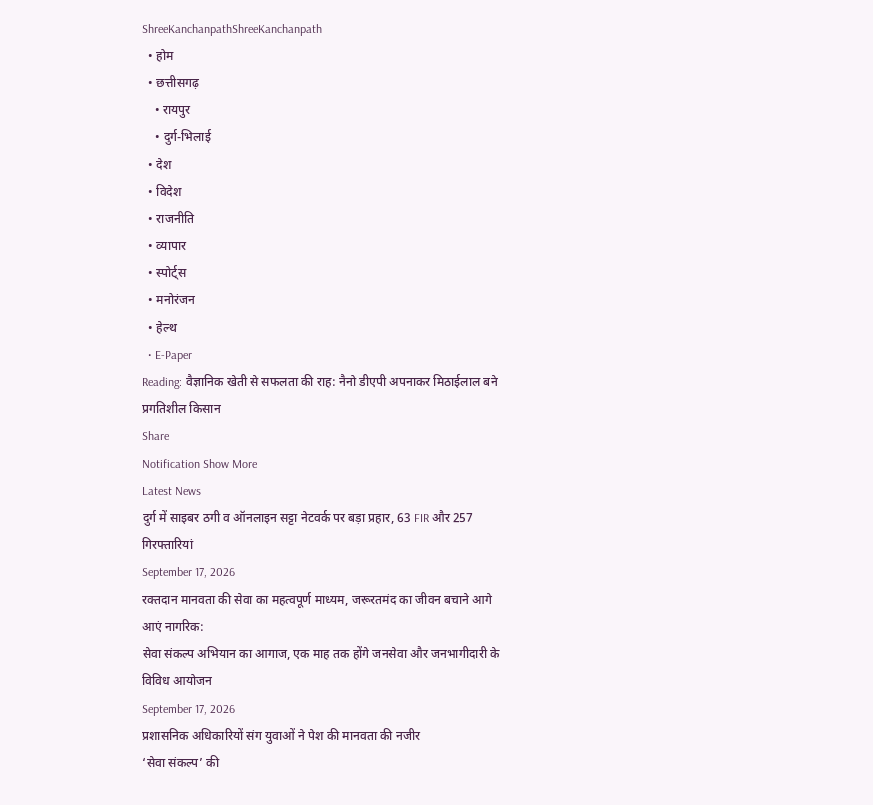ShreeKanchanpathShreeKanchanpath
  • होम
  • छत्तीसगढ़
    • रायपुर
    • दुर्ग-भिलाई
  • देश
  • विदेश
  • राजनीति
  • व्यापार
  • स्पोर्ट्स
  • मनोरंजन
  • हेल्थ
  • E-Paper
Reading: वैज्ञानिक खेती से सफलता की राह: नैनो डीएपी अपनाकर मिठाईलाल बने प्रगतिशील किसान
Share
Notification Show More
Latest News
दुर्ग में साइबर ठगी व ऑनलाइन सट्टा नेटवर्क पर बड़ा प्रहार, 63 FIR और 257 गिरफ्तारियां
September 17, 2026
रक्तदान मानवता की सेवा का महत्वपूर्ण माध्यम, जरूरतमंद का जीवन बचाने आगे आएं नागरिक:
सेवा संकल्प अभियान का आगाज, एक माह तक होंगे जनसेवा और जनभागीदारी के विविध आयोजन
September 17, 2026
प्रशासनिक अधिकारियों संग युवाओं ने पेश की मानवता की नजीर
‘सेवा संकल्प’ की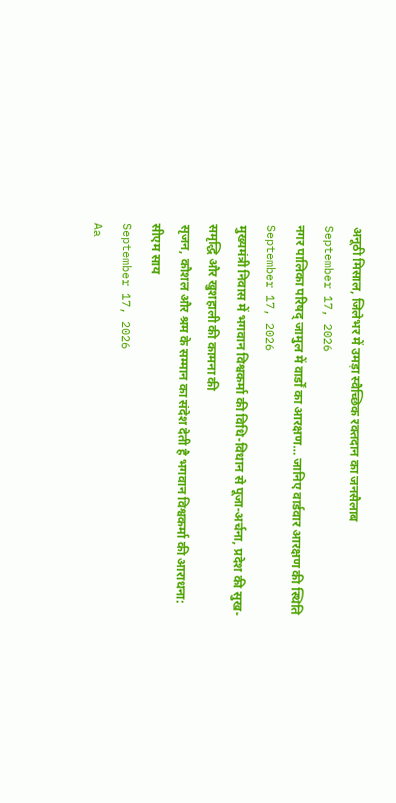अनूठी मिसाल, जिलेभर में उमड़ा स्वैच्छिक रक्तदान का जनसैलाब
September 17, 2026
नगर पालिका परिषद् जामुल में वार्डों का आरक्षण… जानिए वार्डवार आरक्षण की स्थिति
September 17, 2026
मुख्यमंत्री निवास में भगवान विश्वकर्मा की विधि-विधान से पूजा-अर्चना, प्रदेश की सुख-समृद्धि और खुशहाली की कामना की
सृजन, कौशल और श्रम के सम्मान का संदेश देती है भगवान विश्वकर्मा की आराधना: सीएम साय
September 17, 2026
Aa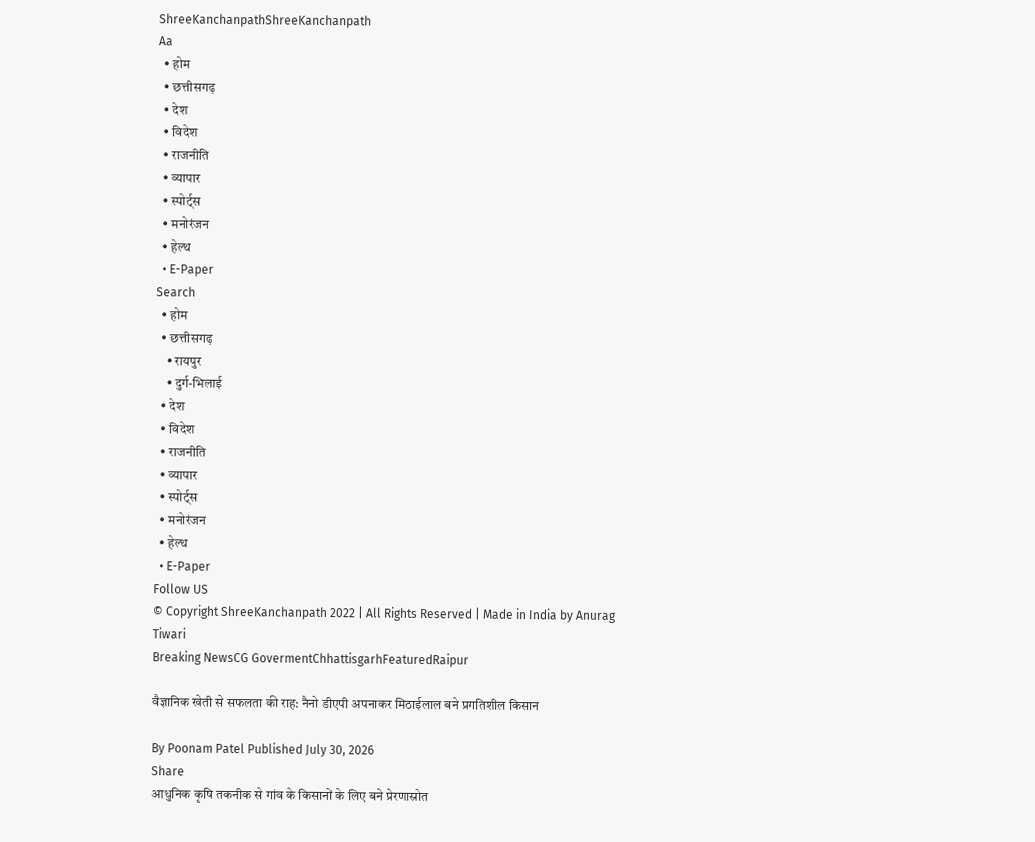ShreeKanchanpathShreeKanchanpath
Aa
  • होम
  • छत्तीसगढ़
  • देश
  • विदेश
  • राजनीति
  • व्यापार
  • स्पोर्ट्स
  • मनोरंजन
  • हेल्थ
  • E-Paper
Search
  • होम
  • छत्तीसगढ़
    • रायपुर
    • दुर्ग-भिलाई
  • देश
  • विदेश
  • राजनीति
  • व्यापार
  • स्पोर्ट्स
  • मनोरंजन
  • हेल्थ
  • E-Paper
Follow US
© Copyright ShreeKanchanpath 2022 | All Rights Reserved | Made in India by Anurag Tiwari
Breaking NewsCG GovermentChhattisgarhFeaturedRaipur

वैज्ञानिक खेती से सफलता की राह: नैनो डीएपी अपनाकर मिठाईलाल बने प्रगतिशील किसान

By Poonam Patel Published July 30, 2026
Share
आधुनिक कृषि तकनीक से गांव के किसानों के लिए बने प्रेरणास्रोत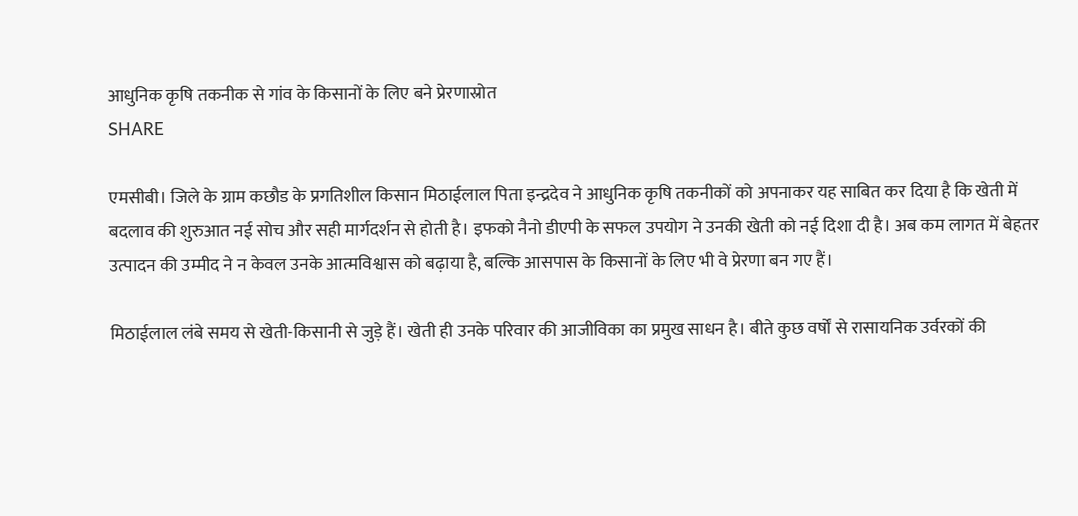आधुनिक कृषि तकनीक से गांव के किसानों के लिए बने प्रेरणास्रोत
SHARE

एमसीबी। जिले के ग्राम कछौड के प्रगतिशील किसान मिठाईलाल पिता इन्द्रदेव ने आधुनिक कृषि तकनीकों को अपनाकर यह साबित कर दिया है कि खेती में बदलाव की शुरुआत नई सोच और सही मार्गदर्शन से होती है। इफको नैनो डीएपी के सफल उपयोग ने उनकी खेती को नई दिशा दी है। अब कम लागत में बेहतर उत्पादन की उम्मीद ने न केवल उनके आत्मविश्वास को बढ़ाया है, बल्कि आसपास के किसानों के लिए भी वे प्रेरणा बन गए हैं।

मिठाईलाल लंबे समय से खेती-किसानी से जुड़े हैं। खेती ही उनके परिवार की आजीविका का प्रमुख साधन है। बीते कुछ वर्षों से रासायनिक उर्वरकों की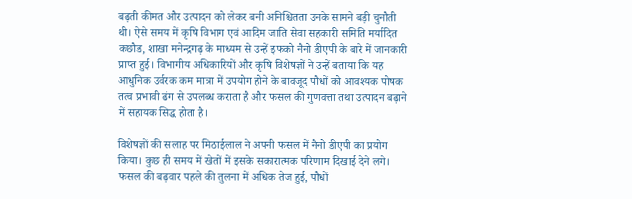बढ़ती कीमत और उत्पादन को लेकर बनी अनिश्चितता उनके सामने बड़ी चुनौती थी। ऐसे समय में कृषि विभाग एवं आदिम जाति सेवा सहकारी समिति मर्यादित कछौड, शाखा मनेन्द्रगढ़ के माध्यम से उन्हें इफको नैनो डीएपी के बारे में जानकारी प्राप्त हुई। विभागीय अधिकारियों और कृषि विशेषज्ञों ने उन्हें बताया कि यह आधुनिक उर्वरक कम मात्रा में उपयोग होने के बावजूद पौधों को आवश्यक पोषक तत्व प्रभावी ढंग से उपलब्ध कराता है और फसल की गुणवत्ता तथा उत्पादन बढ़ाने में सहायक सिद्ध होता है।

विशेषज्ञों की सलाह पर मिठाईलाल ने अपनी फसल में नैनो डीएपी का प्रयोग किया। कुछ ही समय में खेतों में इसके सकारात्मक परिणाम दिखाई देने लगे। फसल की बढ़वार पहले की तुलना में अधिक तेज हुई, पौधों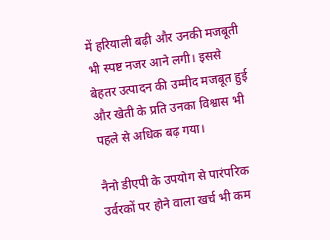में हरियाली बढ़ी और उनकी मजबूती भी स्पष्ट नजर आने लगी। इससे बेहतर उत्पादन की उम्मीद मजबूत हुई और खेती के प्रति उनका विश्वास भी पहले से अधिक बढ़ गया।

नैनो डीएपी के उपयोग से पारंपरिक उर्वरकों पर होने वाला खर्च भी कम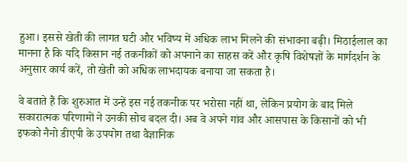हुआ। इससे खेती की लागत घटी और भविष्य में अधिक लाभ मिलने की संभावना बढ़ी। मिठाईलाल का मानना है कि यदि किसान नई तकनीकों को अपनाने का साहस करें और कृषि विशेषज्ञों के मार्गदर्शन के अनुसार कार्य करें, तो खेती को अधिक लाभदायक बनाया जा सकता है।

वे बताते हैं कि शुरुआत में उन्हें इस नई तकनीक पर भरोसा नहीं था, लेकिन प्रयोग के बाद मिले सकारात्मक परिणामों ने उनकी सोच बदल दी। अब वे अपने गांव और आसपास के किसानों को भी इफको नैनो डीएपी के उपयोग तथा वैज्ञानिक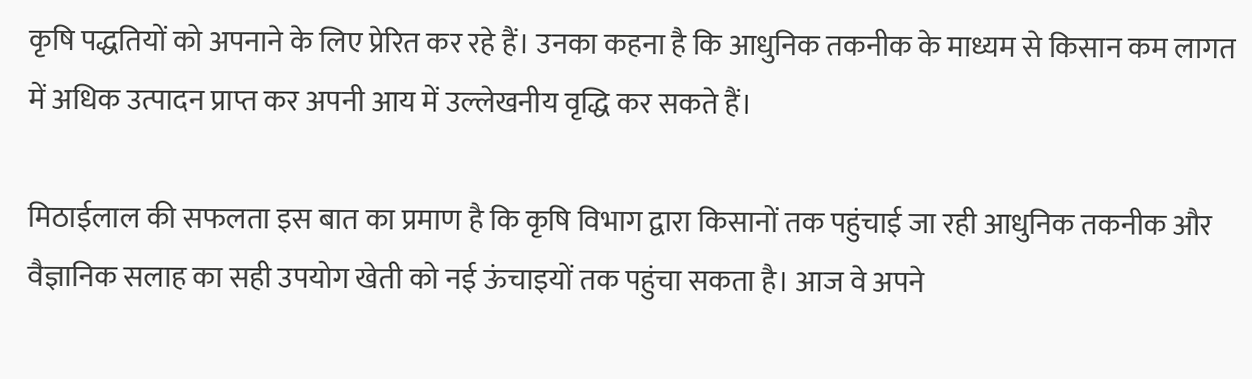कृषि पद्धतियों को अपनाने के लिए प्रेरित कर रहे हैं। उनका कहना है कि आधुनिक तकनीक के माध्यम से किसान कम लागत में अधिक उत्पादन प्राप्त कर अपनी आय में उल्लेखनीय वृद्धि कर सकते हैं।

मिठाईलाल की सफलता इस बात का प्रमाण है कि कृषि विभाग द्वारा किसानों तक पहुंचाई जा रही आधुनिक तकनीक और वैज्ञानिक सलाह का सही उपयोग खेती को नई ऊंचाइयों तक पहुंचा सकता है। आज वे अपने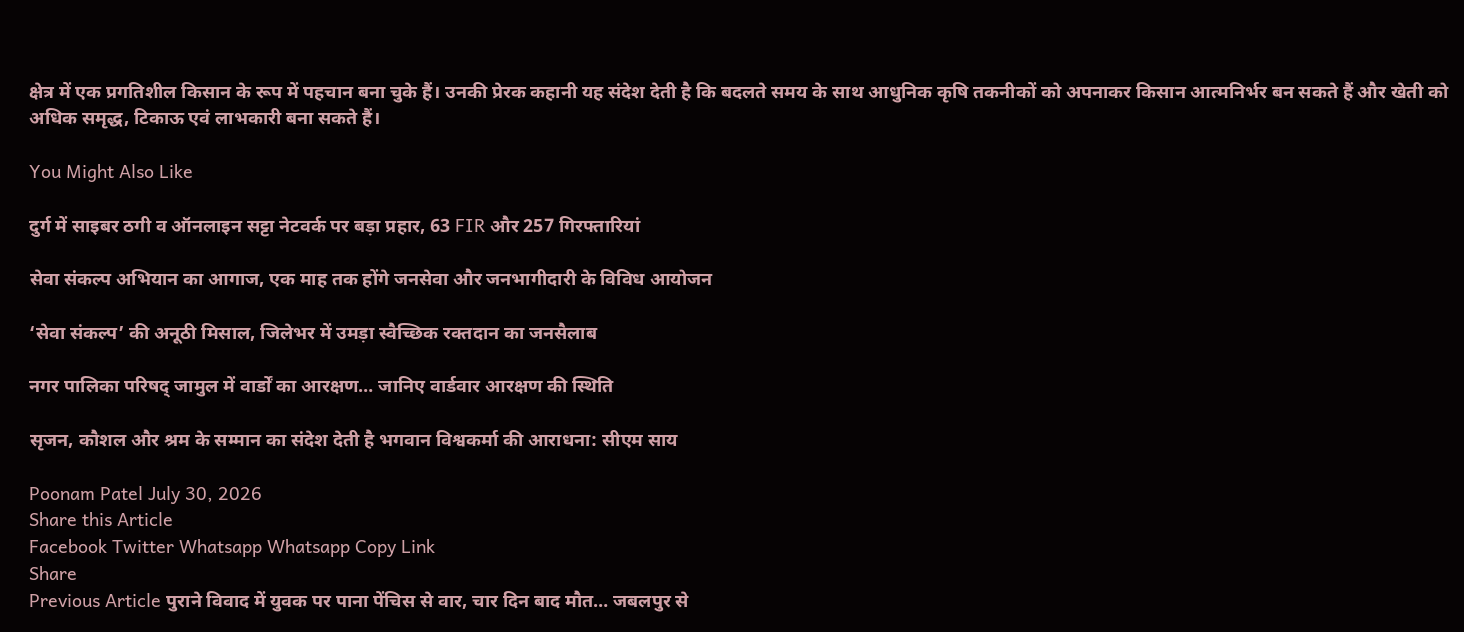क्षेत्र में एक प्रगतिशील किसान के रूप में पहचान बना चुके हैं। उनकी प्रेरक कहानी यह संदेश देती है कि बदलते समय के साथ आधुनिक कृषि तकनीकों को अपनाकर किसान आत्मनिर्भर बन सकते हैं और खेती को अधिक समृद्ध, टिकाऊ एवं लाभकारी बना सकते हैं।

You Might Also Like

दुर्ग में साइबर ठगी व ऑनलाइन सट्टा नेटवर्क पर बड़ा प्रहार, 63 FIR और 257 गिरफ्तारियां

सेवा संकल्प अभियान का आगाज, एक माह तक होंगे जनसेवा और जनभागीदारी के विविध आयोजन

‘सेवा संकल्प’ की अनूठी मिसाल, जिलेभर में उमड़ा स्वैच्छिक रक्तदान का जनसैलाब

नगर पालिका परिषद् जामुल में वार्डों का आरक्षण… जानिए वार्डवार आरक्षण की स्थिति

सृजन, कौशल और श्रम के सम्मान का संदेश देती है भगवान विश्वकर्मा की आराधना: सीएम साय

Poonam Patel July 30, 2026
Share this Article
Facebook Twitter Whatsapp Whatsapp Copy Link
Share
Previous Article पुराने विवाद में युवक पर पाना पेंचिस से वार, चार दिन बाद मौत… जबलपुर से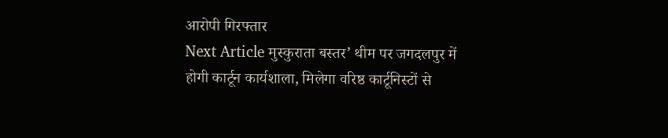आरोपी गिरफ्तार
Next Article मुस्कुराता बस्तर’ थीम पर जगदलपुर में होगी कार्टून कार्यशाला, मिलेगा वरिष्ठ कार्टूनिस्टों से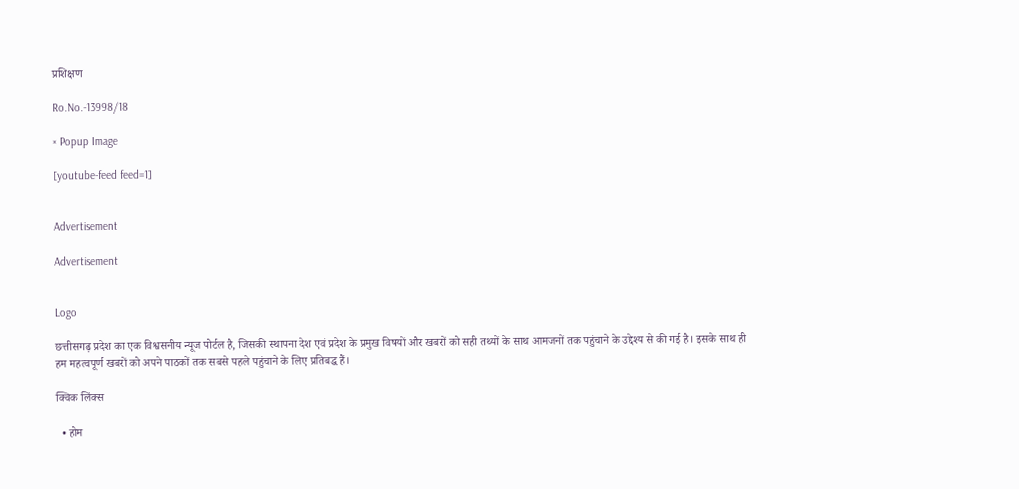प्रशिक्षण

Ro.No.-13998/18

× Popup Image

[youtube-feed feed=1]


Advertisement

Advertisement


Logo

छत्तीसगढ़ प्रदेश का एक विश्वसनीय न्यूज पोर्टल है, जिसकी स्थापना देश एवं प्रदेश के प्रमुख विषयों और खबरों को सही तथ्यों के साथ आमजनों तक पहुंचाने के उद्देश्य से की गई है। इसके साथ ही हम महत्वपूर्ण खबरों को अपने पाठकों तक सबसे पहले पहुंचाने के लिए प्रतिबद्ध हैं।

क्विक लिंक्स

  • होम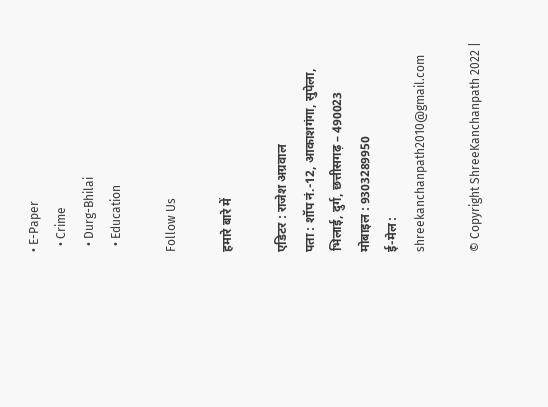• E-Paper
  • Crime
  • Durg-Bhilai
  • Education

Follow Us

हमारे बारे में

एडिटर : राजेश अग्रवाल
पता : शॉप नं.-12, आकाशगंगा, सुपेला, भिलाई, दुर्ग, छत्तीसगढ़ – 490023
मोबाइल : 9303289950
ई-मेल : shreekanchanpath2010@gmail.com

© Copyright ShreeKanchanpath 2022 |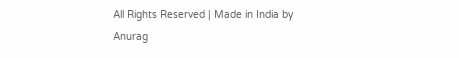All Rights Reserved | Made in India by Anurag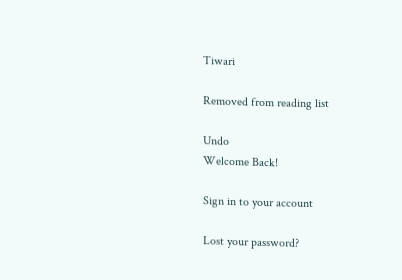Tiwari

Removed from reading list

Undo
Welcome Back!

Sign in to your account

Lost your password?